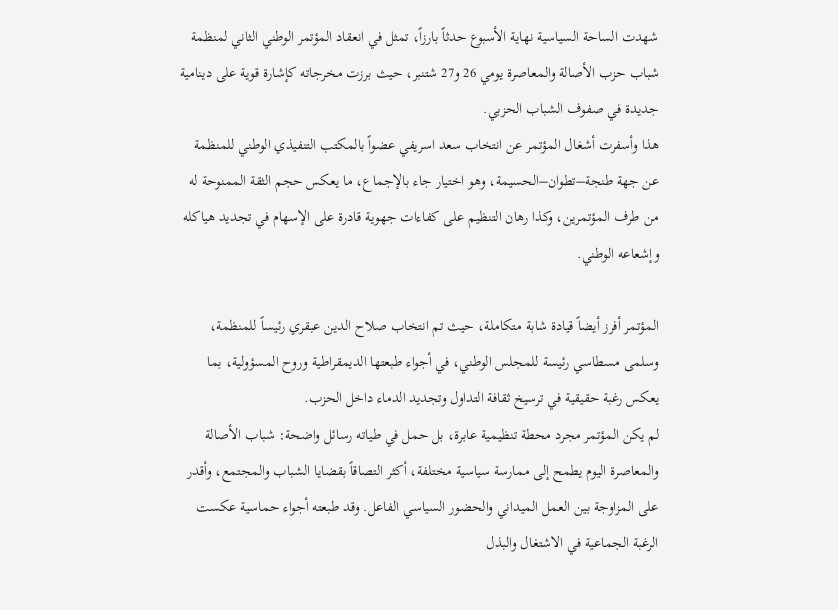شهدت الساحة السياسية نهاية الأسبوع حدثاً بارزاً، تمثل في انعقاد المؤتمر الوطني الثاني لمنظمة شباب حزب الأصالة والمعاصرة يومي 26 و27 شتنبر، حيث برزت مخرجاته كإشارة قوية على دينامية جديدة في صفوف الشباب الحزبي.
هذا وأسفرت أشغال المؤتمر عن انتخاب سعد اسريفي عضواً بالمكتب التنفيذي الوطني للمنظمة عن جهة طنجة–تطوان–الحسيمة، وهو اختيار جاء بالإجماع، ما يعكس حجم الثقة الممنوحة له من طرف المؤتمرين، وكذا رهان التنظيم على كفاءات جهوية قادرة على الإسهام في تجديد هياكله وإشعاعه الوطني.

المؤتمر أفرز أيضاً قيادة شابة متكاملة، حيث تم انتخاب صلاح الدين عبقري رئيساً للمنظمة، وسلمى مسطاسي رئيسة للمجلس الوطني، في أجواء طبعتها الديمقراطية وروح المسؤولية، بما يعكس رغبة حقيقية في ترسيخ ثقافة التداول وتجديد الدماء داخل الحزب.
لم يكن المؤتمر مجرد محطة تنظيمية عابرة، بل حمل في طياته رسائل واضحة: شباب الأصالة والمعاصرة اليوم يطمح إلى ممارسة سياسية مختلفة، أكثر التصاقاً بقضايا الشباب والمجتمع، وأقدر على المزاوجة بين العمل الميداني والحضور السياسي الفاعل. وقد طبعته أجواء حماسية عكست الرغبة الجماعية في الاشتغال والبذل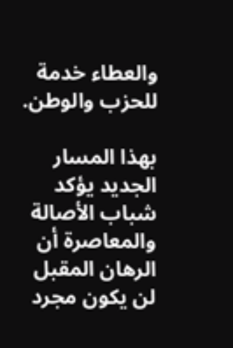والعطاء خدمة للحزب والوطن.

بهذا المسار الجديد يؤكد شباب الأصالة والمعاصرة أن الرهان المقبل لن يكون مجرد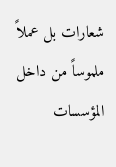شعارات بل عملاً ملموساً من داخل المؤسسات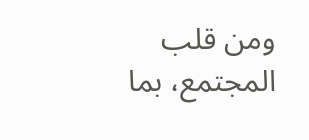ومن قلب المجتمع، بما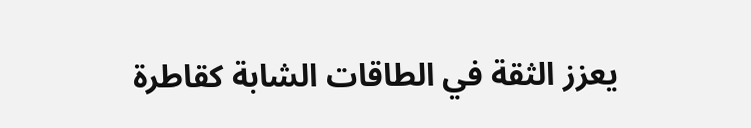يعزز الثقة في الطاقات الشابة كقاطرة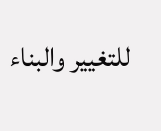للتغيير والبناء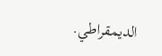الديمقراطي.